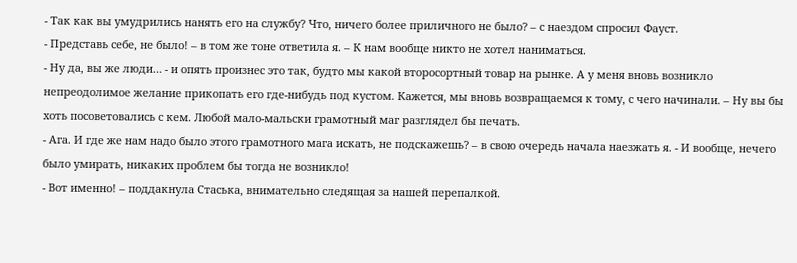- Так как вы умудрились нанять его на службу? Что, ничего более приличного не было? – с наездом спросил Фауст.
- Представь себе, не было! – в том же тоне ответила я. – К нам вообще никто не хотел наниматься.
- Ну да, вы же люди… - и опять произнес это так, будто мы какой второсортный товар на рынке. А у меня вновь возникло непреодолимое желание прикопать его где-нибудь под кустом. Кажется, мы вновь возвращаемся к тому, с чего начинали. – Ну вы бы хоть посоветовались с кем. Любой мало-мальски грамотный маг разглядел бы печать.
- Ага. И где же нам надо было этого грамотного мага искать, не подскажешь? – в свою очередь начала наезжать я. - И вообще, нечего было умирать, никаких проблем бы тогда не возникло!
- Вот именно! – поддакнула Стаська, внимательно следящая за нашей перепалкой.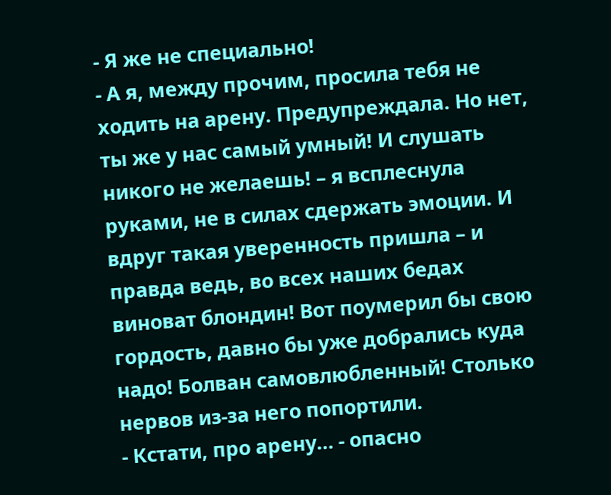- Я же не специально!
- А я, между прочим, просила тебя не ходить на арену. Предупреждала. Но нет, ты же у нас самый умный! И слушать никого не желаешь! – я всплеснула руками, не в силах сдержать эмоции. И вдруг такая уверенность пришла – и правда ведь, во всех наших бедах виноват блондин! Вот поумерил бы свою гордость, давно бы уже добрались куда надо! Болван самовлюбленный! Столько нервов из-за него попортили.
- Кстати, про арену… - опасно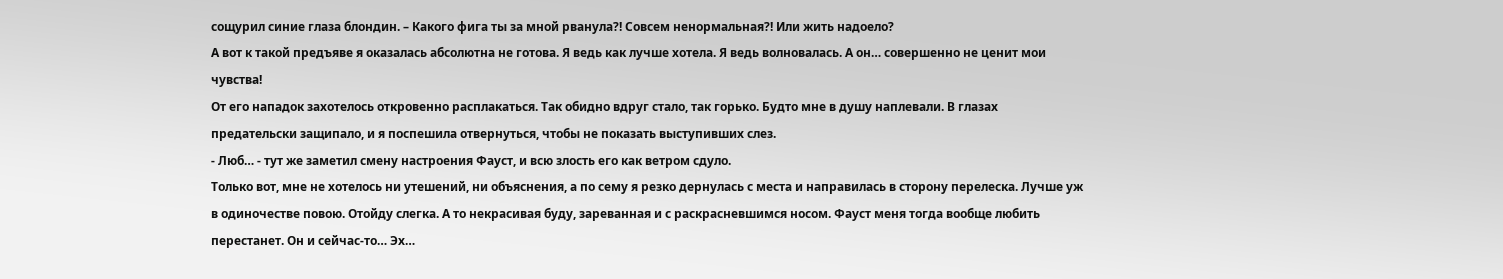сощурил синие глаза блондин. – Какого фига ты за мной рванула?! Совсем ненормальная?! Или жить надоело?
А вот к такой предъяве я оказалась абсолютна не готова. Я ведь как лучше хотела. Я ведь волновалась. А он… совершенно не ценит мои чувства!
От его нападок захотелось откровенно расплакаться. Так обидно вдруг стало, так горько. Будто мне в душу наплевали. В глазах предательски защипало, и я поспешила отвернуться, чтобы не показать выступивших слез.
- Люб… - тут же заметил смену настроения Фауст, и всю злость его как ветром сдуло.
Только вот, мне не хотелось ни утешений, ни объяснения, а по сему я резко дернулась с места и направилась в сторону перелеска. Лучше уж в одиночестве повою. Отойду слегка. А то некрасивая буду, зареванная и с раскрасневшимся носом. Фауст меня тогда вообще любить перестанет. Он и сейчас-то… Эх…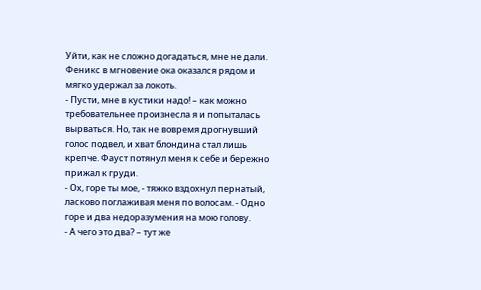Уйти, как не сложно догадаться, мне не дали. Феникс в мгновение ока оказался рядом и мягко удержал за локоть.
- Пусти, мне в кустики надо! – как можно требовательнее произнесла я и попыталась вырваться. Но, так не вовремя дрогнувший голос подвел, и хват блондина стал лишь крепче. Фауст потянул меня к себе и бережно прижал к груди.
- Ох, горе ты мое, - тяжко вздохнул пернатый, ласково поглаживая меня по волосам. - Одно горе и два недоразумения на мою голову.
- А чего это два? – тут же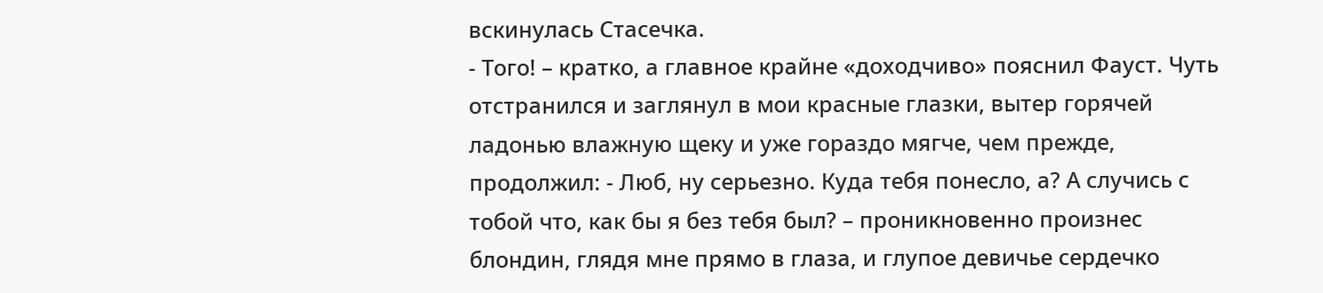вскинулась Стасечка.
- Того! – кратко, а главное крайне «доходчиво» пояснил Фауст. Чуть отстранился и заглянул в мои красные глазки, вытер горячей ладонью влажную щеку и уже гораздо мягче, чем прежде, продолжил: - Люб, ну серьезно. Куда тебя понесло, а? А случись с тобой что, как бы я без тебя был? – проникновенно произнес блондин, глядя мне прямо в глаза, и глупое девичье сердечко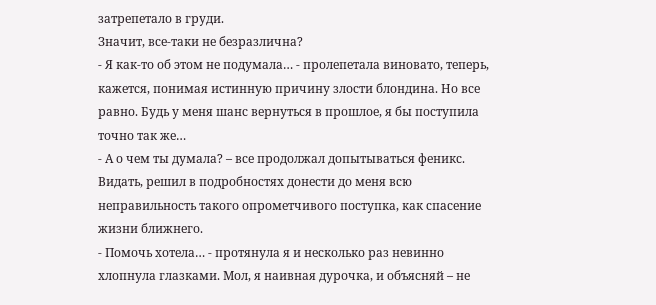затрепетало в груди.
Значит, все-таки не безразлична?
- Я как-то об этом не подумала… - пролепетала виновато, теперь, кажется, понимая истинную причину злости блондина. Но все равно. Будь у меня шанс вернуться в прошлое, я бы поступила точно так же…
- А о чем ты думала? – все продолжал допытываться феникс. Видать, решил в подробностях донести до меня всю неправильность такого опрометчивого поступка, как спасение жизни ближнего.
- Помочь хотела… - протянула я и несколько раз невинно хлопнула глазками. Мол, я наивная дурочка, и объясняй – не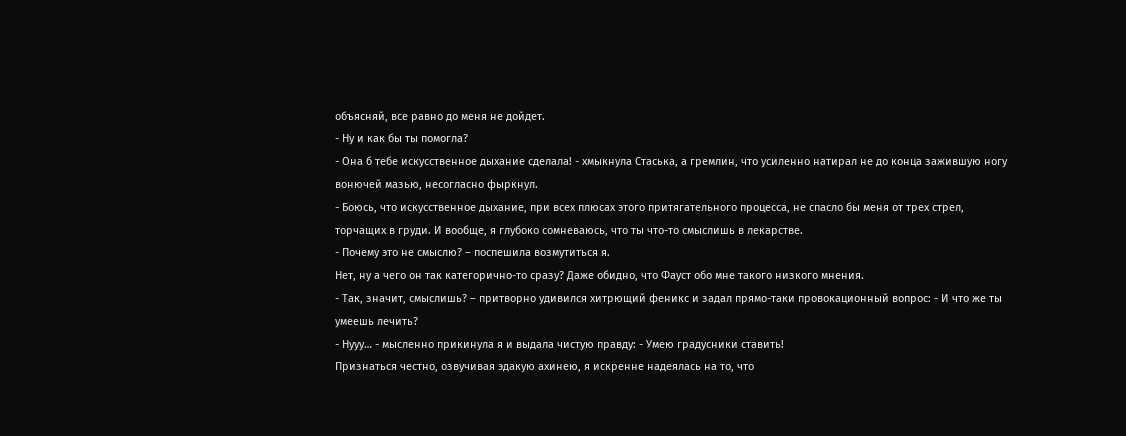объясняй, все равно до меня не дойдет.
- Ну и как бы ты помогла?
- Она б тебе искусственное дыхание сделала! - хмыкнула Стаська, а гремлин, что усиленно натирал не до конца зажившую ногу вонючей мазью, несогласно фыркнул.
- Боюсь, что искусственное дыхание, при всех плюсах этого притягательного процесса, не спасло бы меня от трех стрел, торчащих в груди. И вообще, я глубоко сомневаюсь, что ты что-то смыслишь в лекарстве.
- Почему это не смыслю? – поспешила возмутиться я.
Нет, ну а чего он так категорично-то сразу? Даже обидно, что Фауст обо мне такого низкого мнения.
- Так, значит, смыслишь? – притворно удивился хитрющий феникс и задал прямо-таки провокационный вопрос: - И что же ты умеешь лечить?
- Нууу… - мысленно прикинула я и выдала чистую правду: - Умею градусники ставить!
Признаться честно, озвучивая эдакую ахинею, я искренне надеялась на то, что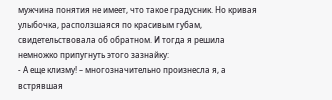мужчина понятия не имеет, что такое градусник. Но кривая улыбочка, расползшаяся по красивым губам, свидетельствовала об обратном. И тогда я решила немножко припугнуть этого зазнайку:
- А еще клизму! – многозначительно произнесла я, а встрявшая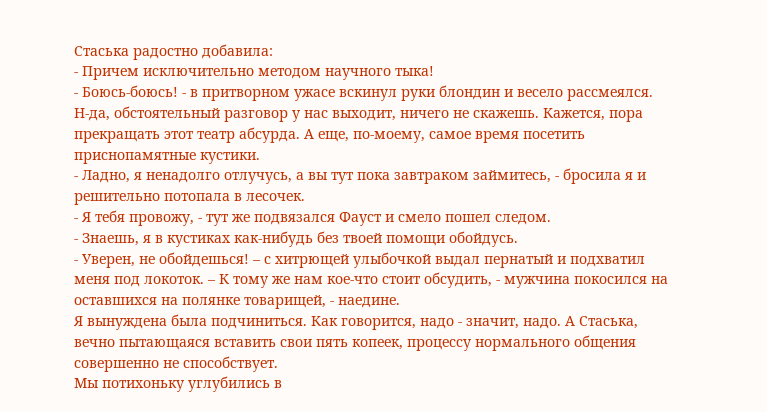Стаська радостно добавила:
- Причем исключительно методом научного тыка!
- Боюсь-боюсь! - в притворном ужасе вскинул руки блондин и весело рассмеялся.
Н-да, обстоятельный разговор у нас выходит, ничего не скажешь. Кажется, пора прекращать этот театр абсурда. А еще, по-моему, самое время посетить приснопамятные кустики.
- Ладно, я ненадолго отлучусь, а вы тут пока завтраком займитесь, - бросила я и решительно потопала в лесочек.
- Я тебя провожу, - тут же подвязался Фауст и смело пошел следом.
- Знаешь, я в кустиках как-нибудь без твоей помощи обойдусь.
- Уверен, не обойдешься! – с хитрющей улыбочкой выдал пернатый и подхватил меня под локоток. – К тому же нам кое-что стоит обсудить, - мужчина покосился на оставшихся на полянке товарищей, - наедине.
Я вынуждена была подчиниться. Как говорится, надо - значит, надо. А Стаська, вечно пытающаяся вставить свои пять копеек, процессу нормального общения совершенно не способствует.
Мы потихоньку углубились в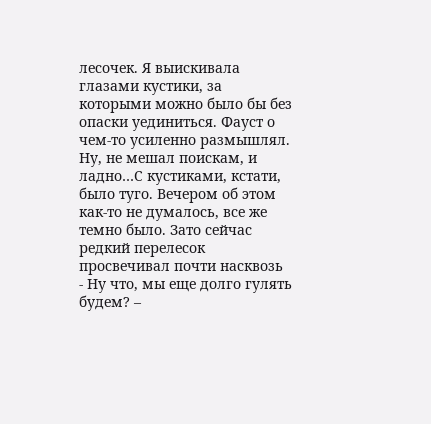лесочек. Я выискивала глазами кустики, за которыми можно было бы без опаски уединиться. Фауст о чем-то усиленно размышлял. Ну, не мешал поискам, и ладно…С кустиками, кстати, было туго. Вечером об этом как-то не думалось, все же темно было. Зато сейчас редкий перелесок просвечивал почти насквозь
- Ну что, мы еще долго гулять будем? –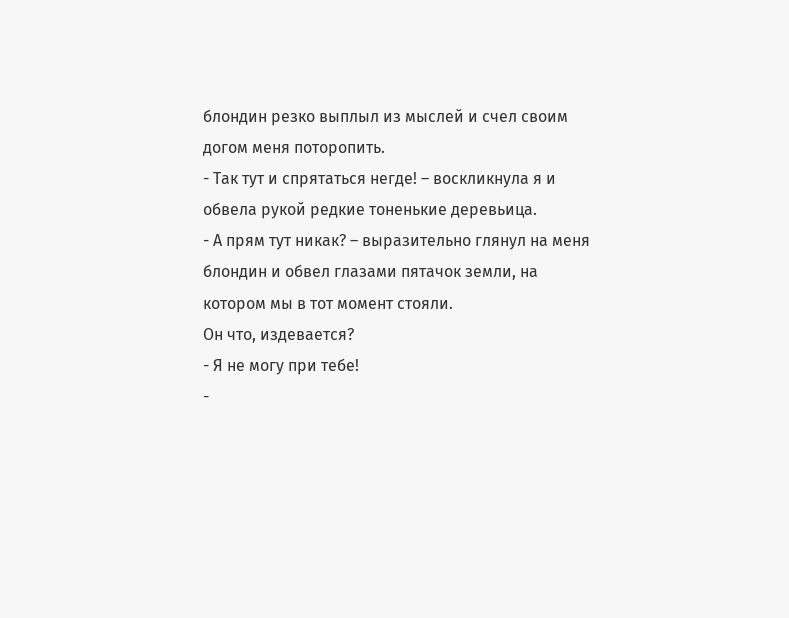блондин резко выплыл из мыслей и счел своим догом меня поторопить.
- Так тут и спрятаться негде! – воскликнула я и обвела рукой редкие тоненькие деревьица.
- А прям тут никак? – выразительно глянул на меня блондин и обвел глазами пятачок земли, на котором мы в тот момент стояли.
Он что, издевается?
- Я не могу при тебе!
-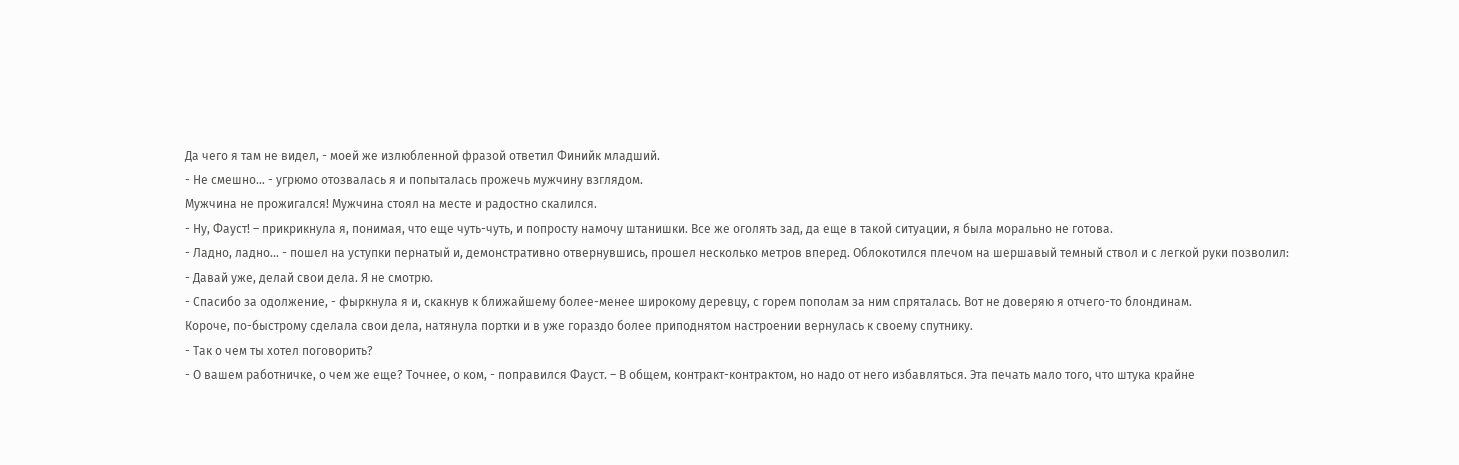Да чего я там не видел, - моей же излюбленной фразой ответил Финийк младший.
- Не смешно… - угрюмо отозвалась я и попыталась прожечь мужчину взглядом.
Мужчина не прожигался! Мужчина стоял на месте и радостно скалился.
- Ну, Фауст! – прикрикнула я, понимая, что еще чуть-чуть, и попросту намочу штанишки. Все же оголять зад, да еще в такой ситуации, я была морально не готова.
- Ладно, ладно… - пошел на уступки пернатый и, демонстративно отвернувшись, прошел несколько метров вперед. Облокотился плечом на шершавый темный ствол и с легкой руки позволил:
- Давай уже, делай свои дела. Я не смотрю.
- Спасибо за одолжение, - фыркнула я и, скакнув к ближайшему более-менее широкому деревцу, с горем пополам за ним спряталась. Вот не доверяю я отчего-то блондинам.
Короче, по-быстрому сделала свои дела, натянула портки и в уже гораздо более приподнятом настроении вернулась к своему спутнику.
- Так о чем ты хотел поговорить?
- О вашем работничке, о чем же еще? Точнее, о ком, - поправился Фауст. – В общем, контракт-контрактом, но надо от него избавляться. Эта печать мало того, что штука крайне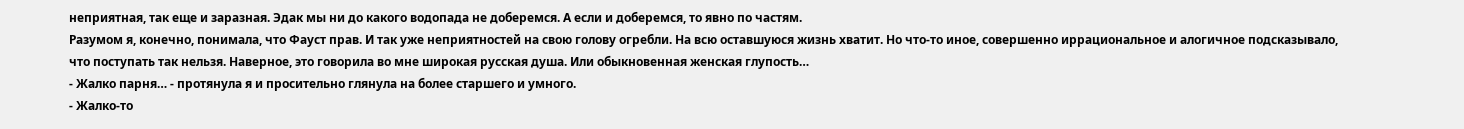неприятная, так еще и заразная. Эдак мы ни до какого водопада не доберемся. А если и доберемся, то явно по частям.
Разумом я, конечно, понимала, что Фауст прав. И так уже неприятностей на свою голову огребли. На всю оставшуюся жизнь хватит. Но что-то иное, совершенно иррациональное и алогичное подсказывало, что поступать так нельзя. Наверное, это говорила во мне широкая русская душа. Или обыкновенная женская глупость…
- Жалко парня… - протянула я и просительно глянула на более старшего и умного.
- Жалко-то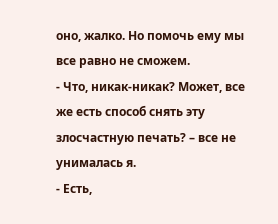оно, жалко. Но помочь ему мы все равно не сможем.
- Что, никак-никак? Может, все же есть способ снять эту злосчастную печать? – все не унималась я.
- Есть,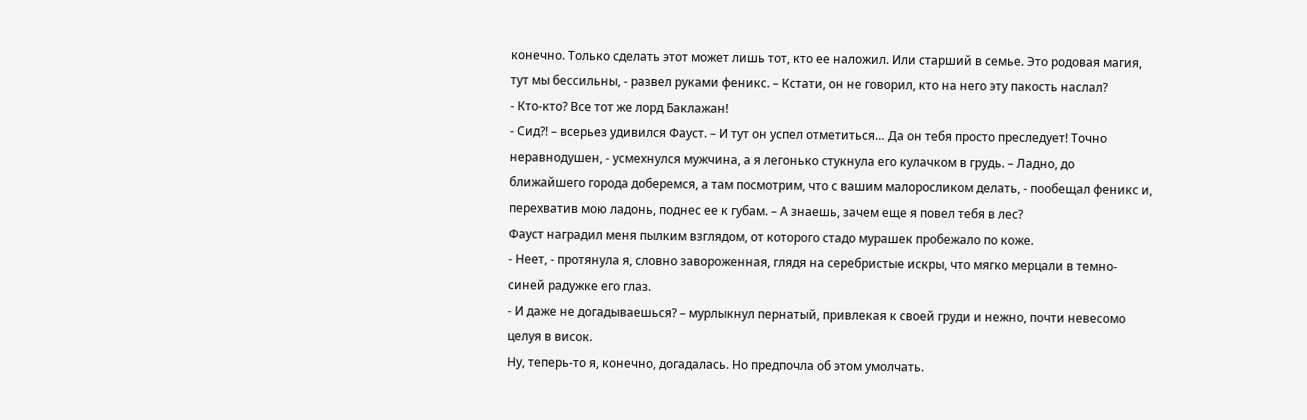конечно. Только сделать этот может лишь тот, кто ее наложил. Или старший в семье. Это родовая магия, тут мы бессильны, - развел руками феникс. – Кстати, он не говорил, кто на него эту пакость наслал?
- Кто-кто? Все тот же лорд Баклажан!
- Сид?! – всерьез удивился Фауст. – И тут он успел отметиться… Да он тебя просто преследует! Точно неравнодушен, - усмехнулся мужчина, а я легонько стукнула его кулачком в грудь. – Ладно, до ближайшего города доберемся, а там посмотрим, что с вашим малоросликом делать, - пообещал феникс и, перехватив мою ладонь, поднес ее к губам. – А знаешь, зачем еще я повел тебя в лес?
Фауст наградил меня пылким взглядом, от которого стадо мурашек пробежало по коже.
- Неет, - протянула я, словно завороженная, глядя на серебристые искры, что мягко мерцали в темно-синей радужке его глаз.
- И даже не догадываешься? – мурлыкнул пернатый, привлекая к своей груди и нежно, почти невесомо целуя в висок.
Ну, теперь-то я, конечно, догадалась. Но предпочла об этом умолчать.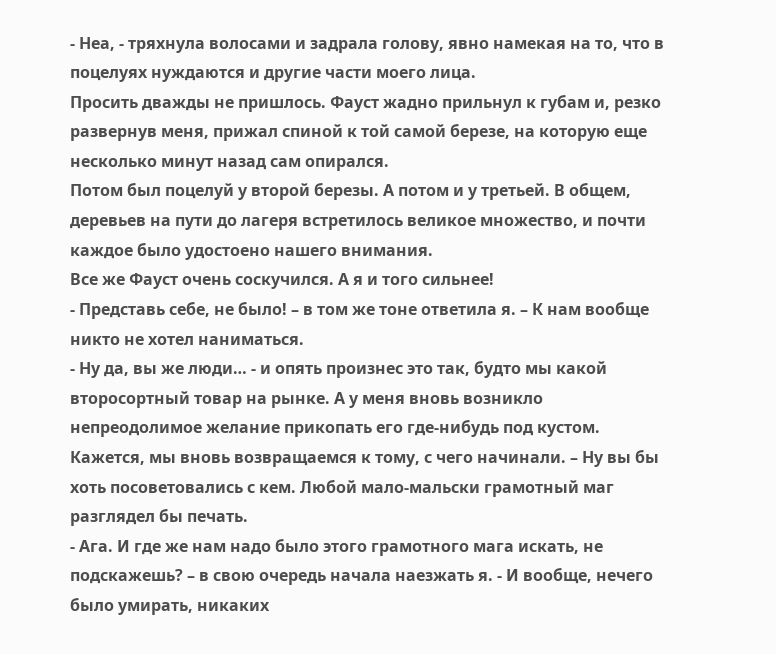- Неа, - тряхнула волосами и задрала голову, явно намекая на то, что в поцелуях нуждаются и другие части моего лица.
Просить дважды не пришлось. Фауст жадно прильнул к губам и, резко развернув меня, прижал спиной к той самой березе, на которую еще несколько минут назад сам опирался.
Потом был поцелуй у второй березы. А потом и у третьей. В общем, деревьев на пути до лагеря встретилось великое множество, и почти каждое было удостоено нашего внимания.
Все же Фауст очень соскучился. А я и того сильнее!
- Представь себе, не было! – в том же тоне ответила я. – К нам вообще никто не хотел наниматься.
- Ну да, вы же люди… - и опять произнес это так, будто мы какой второсортный товар на рынке. А у меня вновь возникло непреодолимое желание прикопать его где-нибудь под кустом. Кажется, мы вновь возвращаемся к тому, с чего начинали. – Ну вы бы хоть посоветовались с кем. Любой мало-мальски грамотный маг разглядел бы печать.
- Ага. И где же нам надо было этого грамотного мага искать, не подскажешь? – в свою очередь начала наезжать я. - И вообще, нечего было умирать, никаких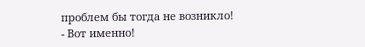проблем бы тогда не возникло!
- Вот именно!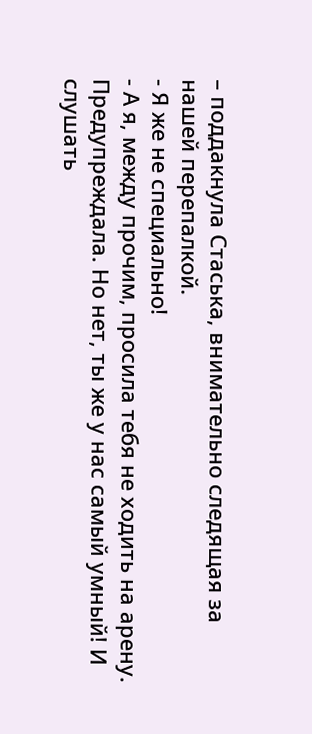– поддакнула Стаська, внимательно следящая за нашей перепалкой.
- Я же не специально!
- А я, между прочим, просила тебя не ходить на арену. Предупреждала. Но нет, ты же у нас самый умный! И слушать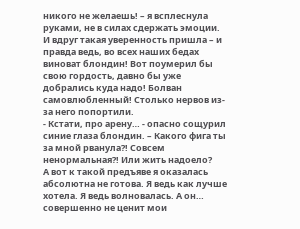никого не желаешь! – я всплеснула руками, не в силах сдержать эмоции. И вдруг такая уверенность пришла – и правда ведь, во всех наших бедах виноват блондин! Вот поумерил бы свою гордость, давно бы уже добрались куда надо! Болван самовлюбленный! Столько нервов из-за него попортили.
- Кстати, про арену… - опасно сощурил синие глаза блондин. – Какого фига ты за мной рванула?! Совсем ненормальная?! Или жить надоело?
А вот к такой предъяве я оказалась абсолютна не готова. Я ведь как лучше хотела. Я ведь волновалась. А он… совершенно не ценит мои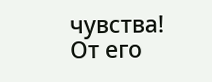чувства!
От его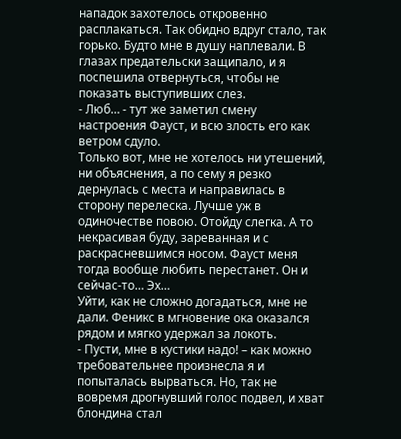нападок захотелось откровенно расплакаться. Так обидно вдруг стало, так горько. Будто мне в душу наплевали. В глазах предательски защипало, и я поспешила отвернуться, чтобы не показать выступивших слез.
- Люб… - тут же заметил смену настроения Фауст, и всю злость его как ветром сдуло.
Только вот, мне не хотелось ни утешений, ни объяснения, а по сему я резко дернулась с места и направилась в сторону перелеска. Лучше уж в одиночестве повою. Отойду слегка. А то некрасивая буду, зареванная и с раскрасневшимся носом. Фауст меня тогда вообще любить перестанет. Он и сейчас-то… Эх…
Уйти, как не сложно догадаться, мне не дали. Феникс в мгновение ока оказался рядом и мягко удержал за локоть.
- Пусти, мне в кустики надо! – как можно требовательнее произнесла я и попыталась вырваться. Но, так не вовремя дрогнувший голос подвел, и хват блондина стал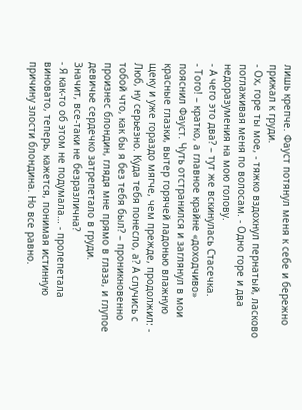лишь крепче. Фауст потянул меня к себе и бережно прижал к груди.
- Ох, горе ты мое, - тяжко вздохнул пернатый, ласково поглаживая меня по волосам. - Одно горе и два недоразумения на мою голову.
- А чего это два? – тут же вскинулась Стасечка.
- Того! – кратко, а главное крайне «доходчиво» пояснил Фауст. Чуть отстранился и заглянул в мои красные глазки, вытер горячей ладонью влажную щеку и уже гораздо мягче, чем прежде, продолжил: - Люб, ну серьезно. Куда тебя понесло, а? А случись с тобой что, как бы я без тебя был? – проникновенно произнес блондин, глядя мне прямо в глаза, и глупое девичье сердечко затрепетало в груди.
Значит, все-таки не безразлична?
- Я как-то об этом не подумала… - пролепетала виновато, теперь, кажется, понимая истинную причину злости блондина. Но все равно.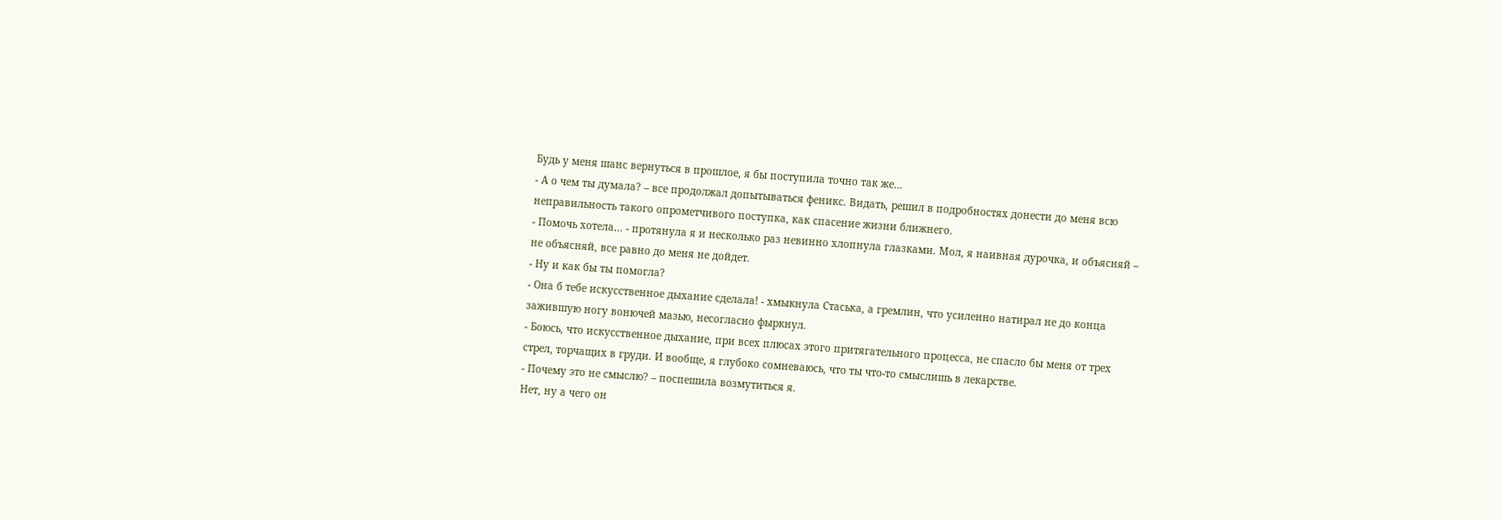Будь у меня шанс вернуться в прошлое, я бы поступила точно так же…
- А о чем ты думала? – все продолжал допытываться феникс. Видать, решил в подробностях донести до меня всю неправильность такого опрометчивого поступка, как спасение жизни ближнего.
- Помочь хотела… - протянула я и несколько раз невинно хлопнула глазками. Мол, я наивная дурочка, и объясняй – не объясняй, все равно до меня не дойдет.
- Ну и как бы ты помогла?
- Она б тебе искусственное дыхание сделала! - хмыкнула Стаська, а гремлин, что усиленно натирал не до конца зажившую ногу вонючей мазью, несогласно фыркнул.
- Боюсь, что искусственное дыхание, при всех плюсах этого притягательного процесса, не спасло бы меня от трех стрел, торчащих в груди. И вообще, я глубоко сомневаюсь, что ты что-то смыслишь в лекарстве.
- Почему это не смыслю? – поспешила возмутиться я.
Нет, ну а чего он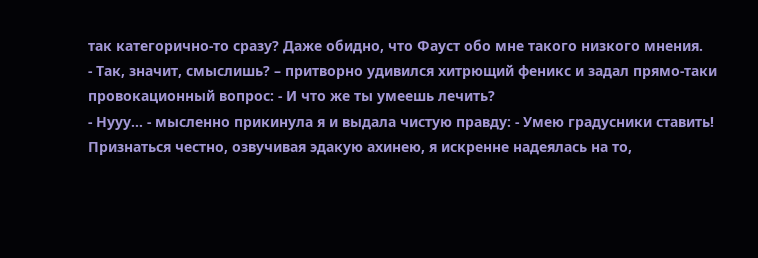так категорично-то сразу? Даже обидно, что Фауст обо мне такого низкого мнения.
- Так, значит, смыслишь? – притворно удивился хитрющий феникс и задал прямо-таки провокационный вопрос: - И что же ты умеешь лечить?
- Нууу… - мысленно прикинула я и выдала чистую правду: - Умею градусники ставить!
Признаться честно, озвучивая эдакую ахинею, я искренне надеялась на то,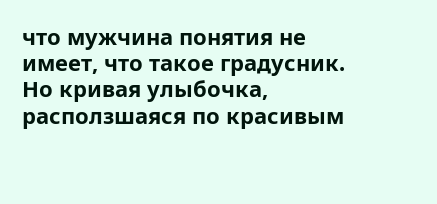что мужчина понятия не имеет, что такое градусник. Но кривая улыбочка, расползшаяся по красивым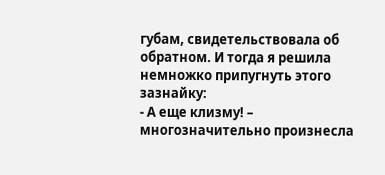губам, свидетельствовала об обратном. И тогда я решила немножко припугнуть этого зазнайку:
- А еще клизму! – многозначительно произнесла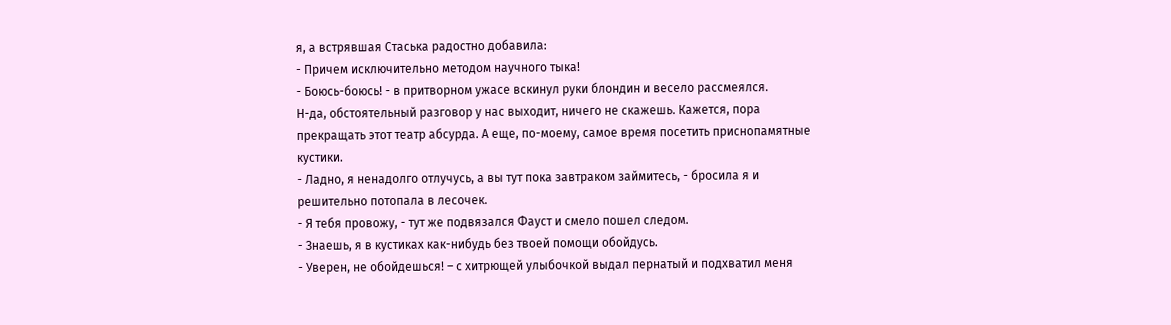я, а встрявшая Стаська радостно добавила:
- Причем исключительно методом научного тыка!
- Боюсь-боюсь! - в притворном ужасе вскинул руки блондин и весело рассмеялся.
Н-да, обстоятельный разговор у нас выходит, ничего не скажешь. Кажется, пора прекращать этот театр абсурда. А еще, по-моему, самое время посетить приснопамятные кустики.
- Ладно, я ненадолго отлучусь, а вы тут пока завтраком займитесь, - бросила я и решительно потопала в лесочек.
- Я тебя провожу, - тут же подвязался Фауст и смело пошел следом.
- Знаешь, я в кустиках как-нибудь без твоей помощи обойдусь.
- Уверен, не обойдешься! – с хитрющей улыбочкой выдал пернатый и подхватил меня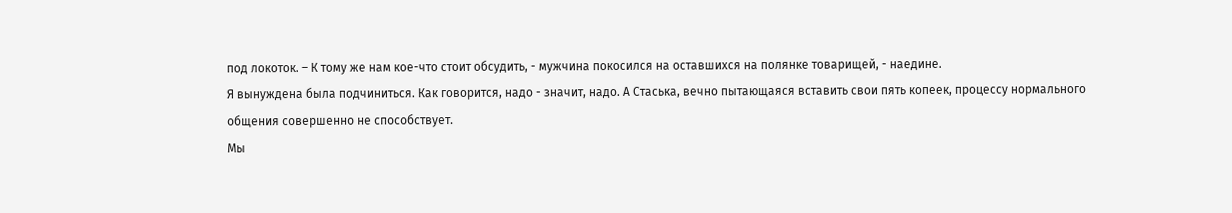под локоток. – К тому же нам кое-что стоит обсудить, - мужчина покосился на оставшихся на полянке товарищей, - наедине.
Я вынуждена была подчиниться. Как говорится, надо - значит, надо. А Стаська, вечно пытающаяся вставить свои пять копеек, процессу нормального общения совершенно не способствует.
Мы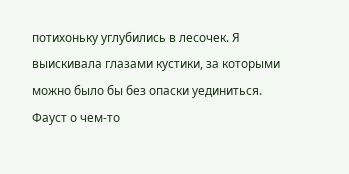потихоньку углубились в лесочек. Я выискивала глазами кустики, за которыми можно было бы без опаски уединиться. Фауст о чем-то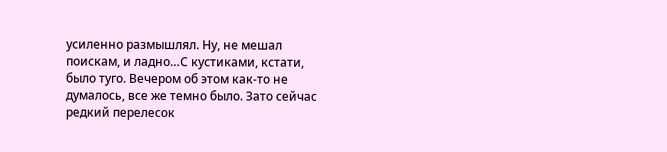усиленно размышлял. Ну, не мешал поискам, и ладно…С кустиками, кстати, было туго. Вечером об этом как-то не думалось, все же темно было. Зато сейчас редкий перелесок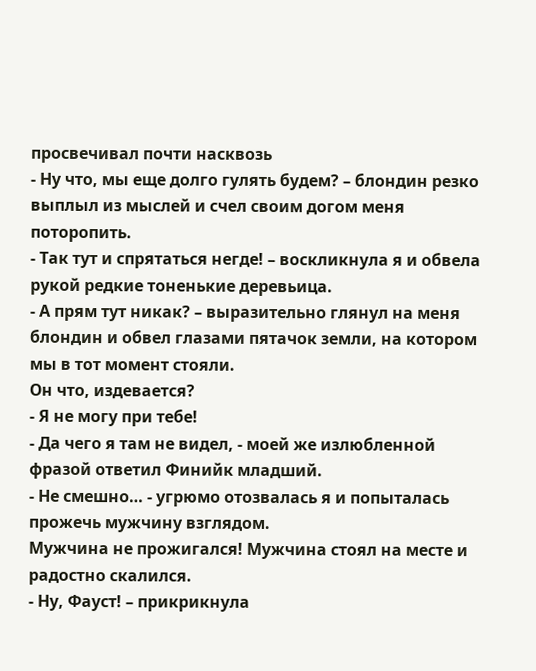просвечивал почти насквозь
- Ну что, мы еще долго гулять будем? – блондин резко выплыл из мыслей и счел своим догом меня поторопить.
- Так тут и спрятаться негде! – воскликнула я и обвела рукой редкие тоненькие деревьица.
- А прям тут никак? – выразительно глянул на меня блондин и обвел глазами пятачок земли, на котором мы в тот момент стояли.
Он что, издевается?
- Я не могу при тебе!
- Да чего я там не видел, - моей же излюбленной фразой ответил Финийк младший.
- Не смешно… - угрюмо отозвалась я и попыталась прожечь мужчину взглядом.
Мужчина не прожигался! Мужчина стоял на месте и радостно скалился.
- Ну, Фауст! – прикрикнула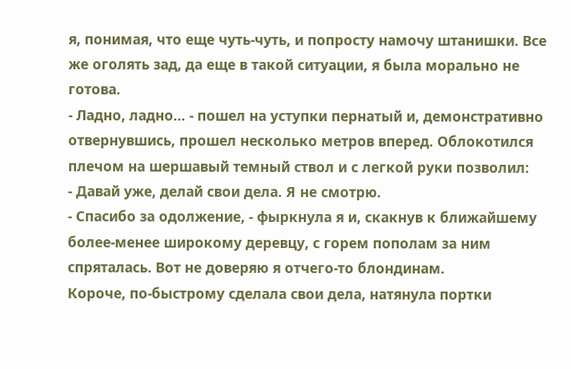я, понимая, что еще чуть-чуть, и попросту намочу штанишки. Все же оголять зад, да еще в такой ситуации, я была морально не готова.
- Ладно, ладно… - пошел на уступки пернатый и, демонстративно отвернувшись, прошел несколько метров вперед. Облокотился плечом на шершавый темный ствол и с легкой руки позволил:
- Давай уже, делай свои дела. Я не смотрю.
- Спасибо за одолжение, - фыркнула я и, скакнув к ближайшему более-менее широкому деревцу, с горем пополам за ним спряталась. Вот не доверяю я отчего-то блондинам.
Короче, по-быстрому сделала свои дела, натянула портки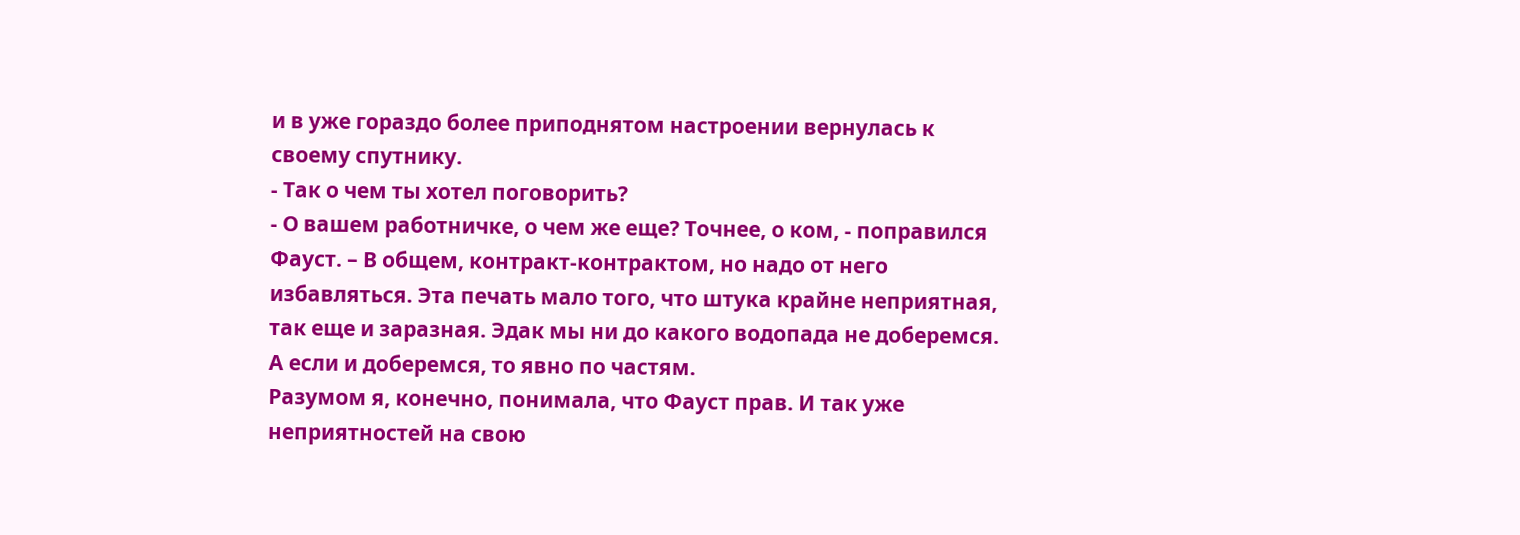и в уже гораздо более приподнятом настроении вернулась к своему спутнику.
- Так о чем ты хотел поговорить?
- О вашем работничке, о чем же еще? Точнее, о ком, - поправился Фауст. – В общем, контракт-контрактом, но надо от него избавляться. Эта печать мало того, что штука крайне неприятная, так еще и заразная. Эдак мы ни до какого водопада не доберемся. А если и доберемся, то явно по частям.
Разумом я, конечно, понимала, что Фауст прав. И так уже неприятностей на свою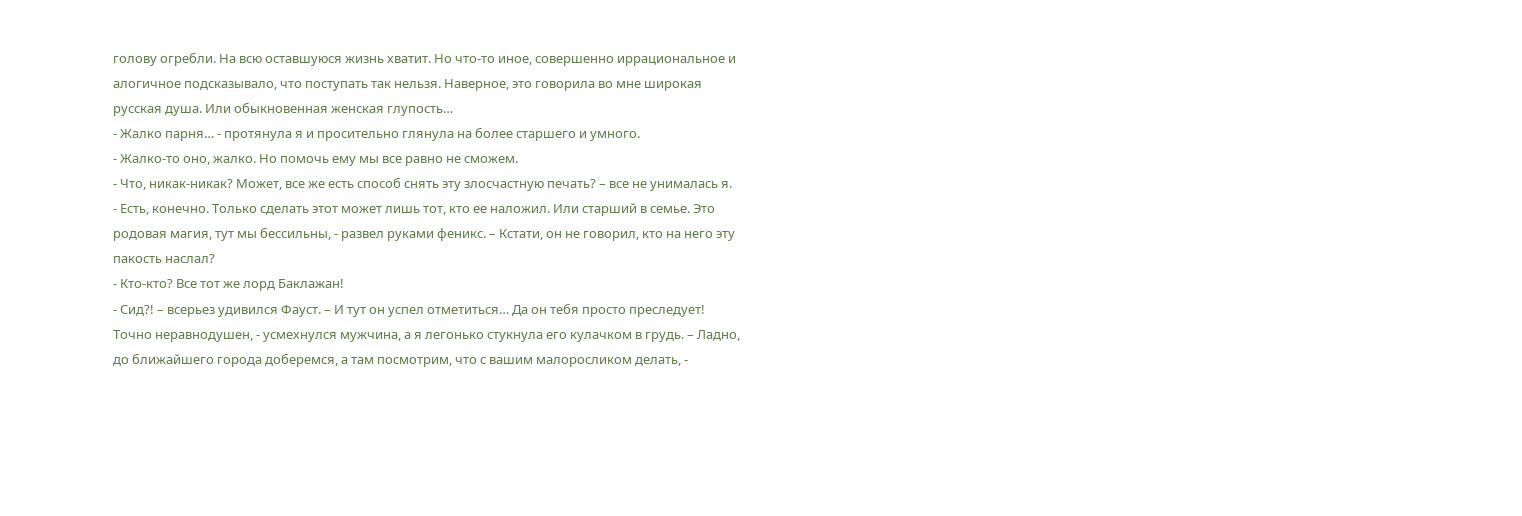голову огребли. На всю оставшуюся жизнь хватит. Но что-то иное, совершенно иррациональное и алогичное подсказывало, что поступать так нельзя. Наверное, это говорила во мне широкая русская душа. Или обыкновенная женская глупость…
- Жалко парня… - протянула я и просительно глянула на более старшего и умного.
- Жалко-то оно, жалко. Но помочь ему мы все равно не сможем.
- Что, никак-никак? Может, все же есть способ снять эту злосчастную печать? – все не унималась я.
- Есть, конечно. Только сделать этот может лишь тот, кто ее наложил. Или старший в семье. Это родовая магия, тут мы бессильны, - развел руками феникс. – Кстати, он не говорил, кто на него эту пакость наслал?
- Кто-кто? Все тот же лорд Баклажан!
- Сид?! – всерьез удивился Фауст. – И тут он успел отметиться… Да он тебя просто преследует! Точно неравнодушен, - усмехнулся мужчина, а я легонько стукнула его кулачком в грудь. – Ладно, до ближайшего города доберемся, а там посмотрим, что с вашим малоросликом делать, -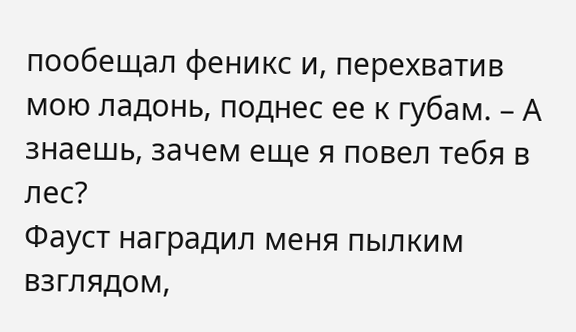пообещал феникс и, перехватив мою ладонь, поднес ее к губам. – А знаешь, зачем еще я повел тебя в лес?
Фауст наградил меня пылким взглядом,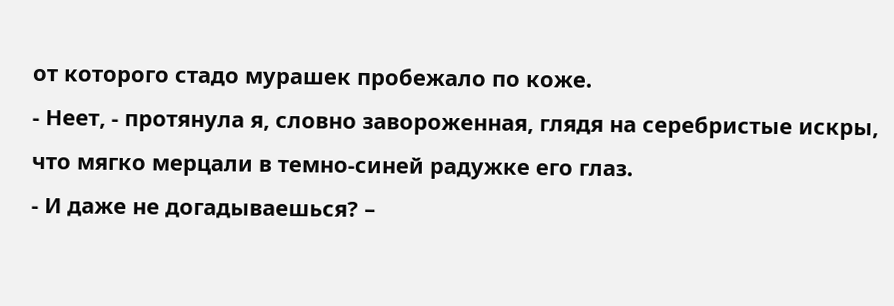от которого стадо мурашек пробежало по коже.
- Неет, - протянула я, словно завороженная, глядя на серебристые искры, что мягко мерцали в темно-синей радужке его глаз.
- И даже не догадываешься? –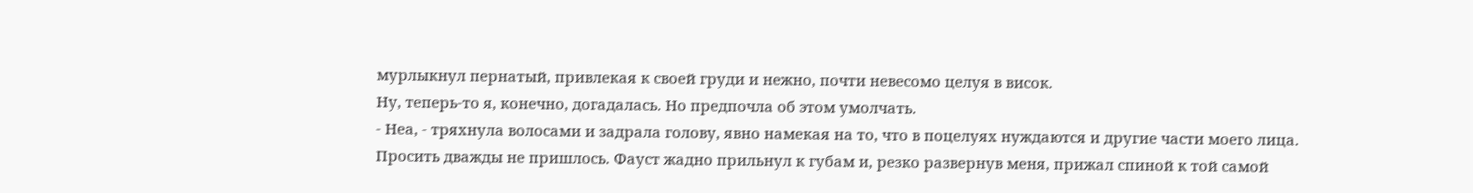мурлыкнул пернатый, привлекая к своей груди и нежно, почти невесомо целуя в висок.
Ну, теперь-то я, конечно, догадалась. Но предпочла об этом умолчать.
- Неа, - тряхнула волосами и задрала голову, явно намекая на то, что в поцелуях нуждаются и другие части моего лица.
Просить дважды не пришлось. Фауст жадно прильнул к губам и, резко развернув меня, прижал спиной к той самой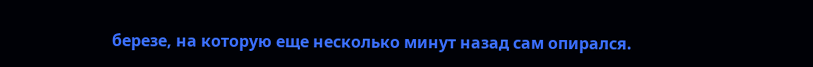березе, на которую еще несколько минут назад сам опирался.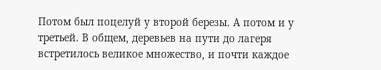Потом был поцелуй у второй березы. А потом и у третьей. В общем, деревьев на пути до лагеря встретилось великое множество, и почти каждое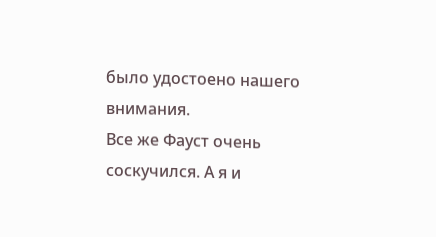было удостоено нашего внимания.
Все же Фауст очень соскучился. А я и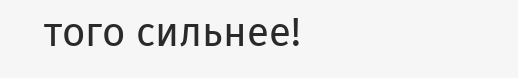того сильнее!